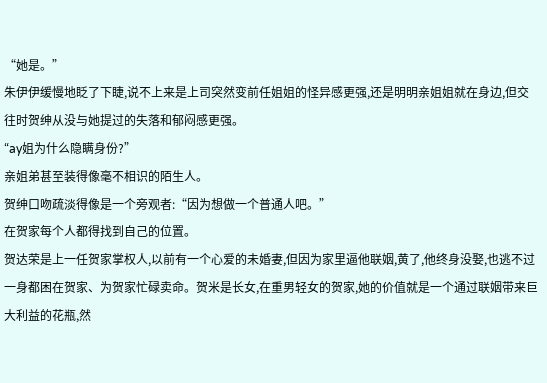“她是。”
朱伊伊缓慢地眨了下睫,说不上来是上司突然变前任姐姐的怪异感更强,还是明明亲姐姐就在身边,但交往时贺绅从没与她提过的失落和郁闷感更强。
“ay姐为什么隐瞒身份?”
亲姐弟甚至装得像毫不相识的陌生人。
贺绅口吻疏淡得像是一个旁观者:“因为想做一个普通人吧。”
在贺家每个人都得找到自己的位置。
贺达荣是上一任贺家掌权人,以前有一个心爱的未婚妻,但因为家里逼他联姻,黄了,他终身没娶,也逃不过一身都困在贺家、为贺家忙碌卖命。贺米是长女,在重男轻女的贺家,她的价值就是一个通过联姻带来巨大利益的花瓶,然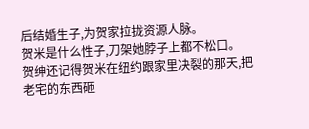后结婚生子,为贺家拉拢资源人脉。
贺米是什么性子,刀架她脖子上都不松口。
贺绅还记得贺米在纽约跟家里决裂的那天,把老宅的东西砸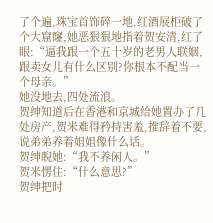了个遍,珠宝首饰碎一地,红酒展柜破了个大窟窿,她恶狠狠地指着贺安清,红了眼:“逼我跟一个五十岁的老男人联姻,跟卖女儿有什么区别?你根本不配当一个母亲。”
她没地去,四处流浪。
贺绅知道后在香港和京城给她置办了几处房产,贺米难得矜持害羞,推辞着不要,说弟弟养着姐姐像什么话。
贺绅睨她:“我不养闲人。”
贺米愣住:“什么意思?”
贺绅把时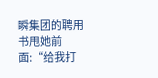瞬集团的聘用书甩她前面:“给我打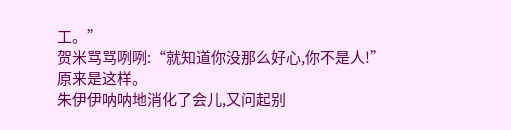工。”
贺米骂骂咧咧:“就知道你没那么好心,你不是人!”
原来是这样。
朱伊伊呐呐地消化了会儿,又问起别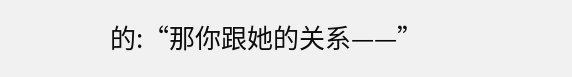的:“那你跟她的关系——”